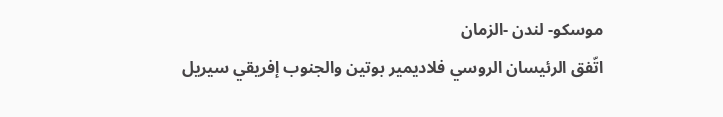موسكو- لندن -الزمان
اتّفق الرئيسان الروسي فلاديمير بوتين والجنوب إفريقي سيريل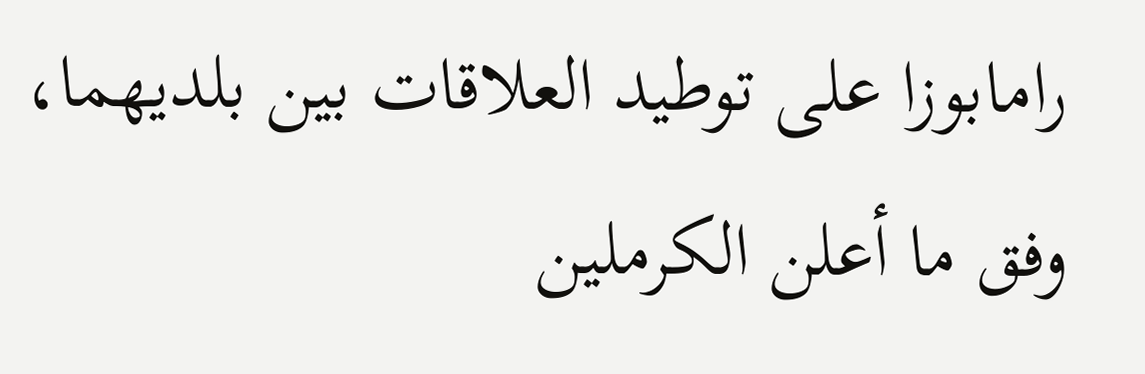رامابوزا على توطيد العلاقات بين بلديهما، وفق ما أعلن الكرملين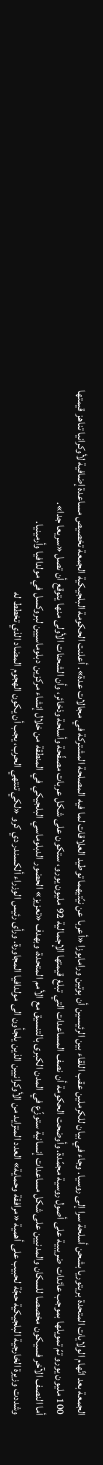الجمعة بعد اتّهام الولايات المتحدة بريتوريا بشحن أسلحة سرا إلى روسيا. وجاء في بيان للكرملين عقب اللقاء بين الرئيسين أن بوتين ورامابوزا «أعربا عن نيّتيهما توطيد العلاقات لما فيه المصلحة المشتركة في مجالات عدة». أعلنت الحكومة البلجيكية الجمعة تخصيص مساعدة إضافية لأوكرانيا تناهز قيمتها 100 مليون يورو تمّ تمويلها بموجب عائدات ضريبية على أصول روسية مجمّدة. وأوضحت الحكومة أن نصف المساعدات التي تبلغ قيمتها الإجمالية 92 مليون يورو، ستكون على شكل عربات مصفّحة وأسلحة وذخائر، وأن الشحنات الأولى منها يتوقع أن تصل «سريعا جدا».
أما النصف الآخر فسيكون مخصصا للسكان والمدنيين على شكل مساعدات إنسانية ستوزّع في المدن الكبرى بالتنسيق مع الأمم المتحدة، وبهدف «تعزيز» الحضور الدبلوماسي البلجيكي في المنطقة من خلال إنشاء مركزين دبلوماسيين لبروكسل في مولدافيا وأرمينيا.
وشددت وزيرة الخارجية البلجيكية حجّة لحبيب على أهمية «مرافقة وحماية» العدد المتزايد من الأوكرانيين الذين يلجأون الى مولدافيا المجاورة. ورأى رئيس الوزراء ألكسندر دي كرو «لكي تنتهي الحرب، يجب أن يكون الهجوم المضاد الذي تخطط له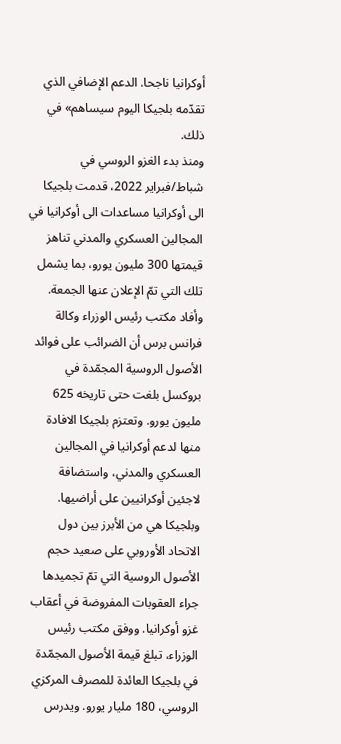أوكرانيا ناجحا. الدعم الإضافي الذي تقدّمه بلجيكا اليوم سيساهم» في ذلك.
ومنذ بدء الغزو الروسي في شباط/فبراير 2022، قدمت بلجيكا الى أوكرانيا مساعدات الى أوكرانيا في المجالين العسكري والمدني تناهز قيمتها 300 مليون يورو، بما يشمل تلك التي تمّ الإعلان عنها الجمعة.
وأفاد مكتب رئيس الوزراء وكالة فرانس برس أن الضرائب على فوائد الأصول الروسية المجمّدة في بروكسل بلغت حتى تاريخه 625 مليون يورو. وتعتزم بلجيكا الافادة منها لدعم أوكرانيا في المجالين العسكري والمدني، واستضافة لاجئين أوكرانيين على أراضيها. وبلجيكا هي من الأبرز بين دول الاتحاد الأوروبي على صعيد حجم الأصول الروسية التي تمّ تجميدها جراء العقوبات المفروضة في أعقاب غزو أوكرانيا. ووفق مكتب رئيس الوزراء، تبلغ قيمة الأصول المجمّدة في بلجيكا العائدة للمصرف المركزي الروسي، 180 مليار يورو. ويدرس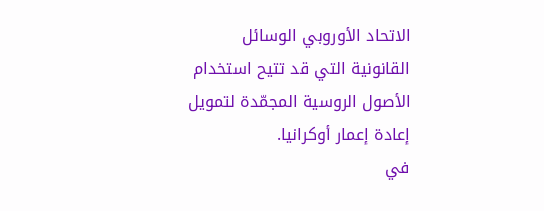الاتحاد الأوروبي الوسائل القانونية التي قد تتيح استخدام الأصول الروسية المجمّدة لتمويل إعادة إعمار أوكرانيا.
في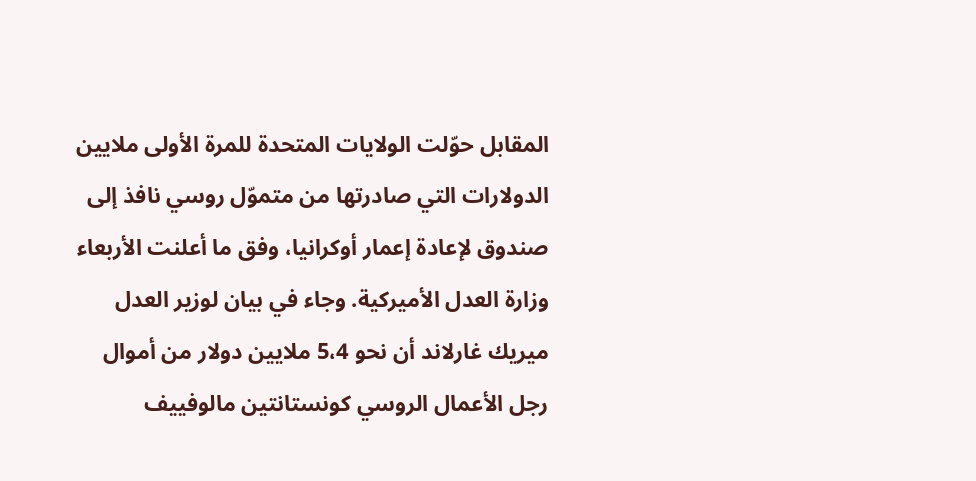المقابل حوّلت الولايات المتحدة للمرة الأولى ملايين الدولارات التي صادرتها من متموّل روسي نافذ إلى صندوق لإعادة إعمار أوكرانيا، وفق ما أعلنت الأربعاء وزارة العدل الأميركية. وجاء في بيان لوزير العدل ميريك غارلاند أن نحو 5،4 ملايين دولار من أموال رجل الأعمال الروسي كونستانتين مالوفييف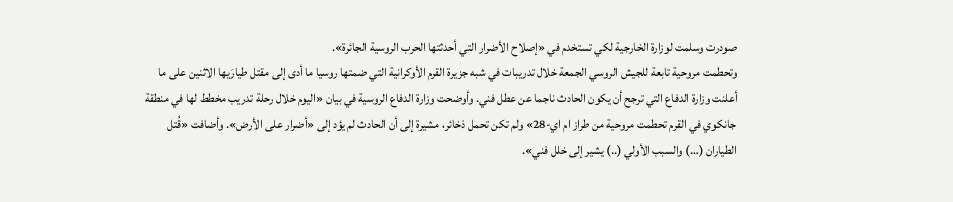صودرت وسلمت لوزارة الخارجية لكي تستخدم في «إصلاح الأضرار التي أحدثتها الحرب الروسية الجائرة».
وتحطمت مروحية تابعة للجيش الروسي الجمعة خلال تدريبات في شبه جزيرة القرم الأوكرانية التي ضمتها روسيا ما أدى إلى مقتل طيارَيها الاثنين على ما أعلنت وزارة الدفاع التي ترجح أن يكون الحادث ناجما عن عطل فني. وأوضحت وزارة الدفاع الروسية في بيان «اليوم خلال رحلة تدريب مخطط لها في منطقة جانكوي في القرم تحطمت مروحية من طراز ام اي-28» ولم تكن تحمل ذخائر، مشيرة إلى أن الحادث لم يؤد إلى «أضرار على الأرض». وأضافت «قُتل الطياران (…) والسبب الأولي (..) يشير إلى خلل فني».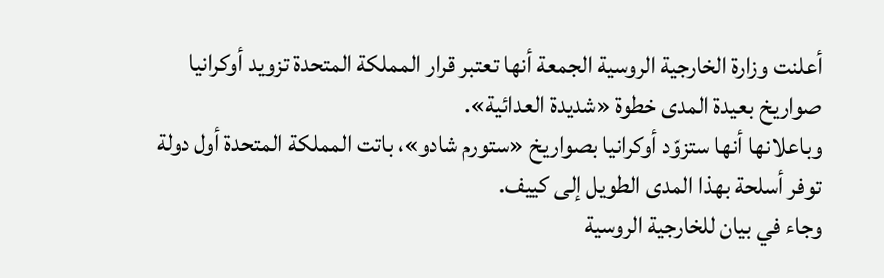أعلنت وزارة الخارجية الروسية الجمعة أنها تعتبر قرار المملكة المتحدة تزويد أوكرانيا صواريخ بعيدة المدى خطوة «شديدة العدائية».
وباعلانها أنها ستزوّد أوكرانيا بصواريخ «ستورم شادو»، باتت المملكة المتحدة أول دولة توفر أسلحة بهذا المدى الطويل إلى كييف.
وجاء في بيان للخارجية الروسية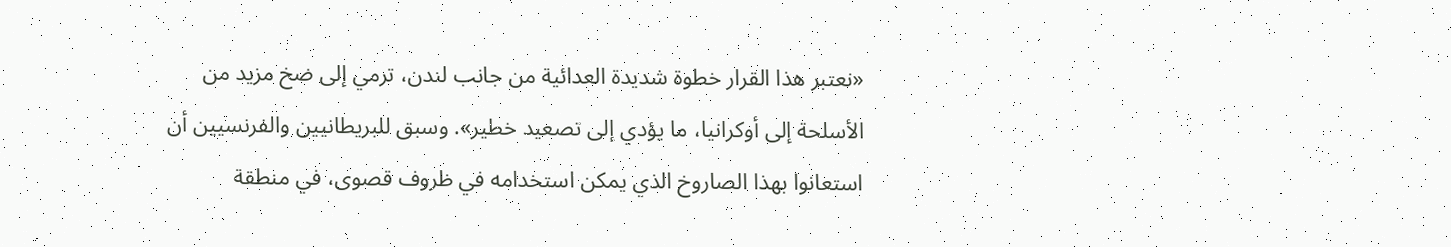«نعتبر هذا القرار خطوة شديدة العدائية من جانب لندن، ترمي إلى ضخ مزيد من الأسلحة إلى أوكرانيا، ما يؤدي إلى تصعيد خطير». وسبق للبريطانيين والفرنسيين أن استعانوا بهذا الصاروخ الذي يمكن استخدامه في ظروف قصوى، في منطقة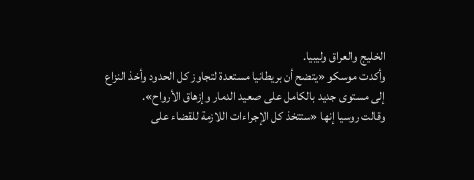الخليج والعراق وليبيا.
وأكدت موسكو «يتضح أن بريطانيا مستعدة لتجاوز كل الحدود وأخذ النزاع إلى مستوى جديد بالكامل على صعيد الدمار وإزهاق الأرواح».
وقالت روسيا إنها «ستتخذ كل الإجراءات اللازمة للقضاء على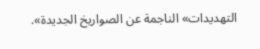التهديدات» الناجمة عن الصواريخ الجديدة».